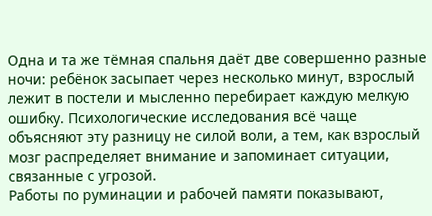Одна и та же тёмная спальня даёт две совершенно разные ночи: ребёнок засыпает через несколько минут, взрослый лежит в постели и мысленно перебирает каждую мелкую ошибку. Психологические исследования всё чаще объясняют эту разницу не силой воли, а тем, как взрослый мозг распределяет внимание и запоминает ситуации, связанные с угрозой.
Работы по руминации и рабочей памяти показывают,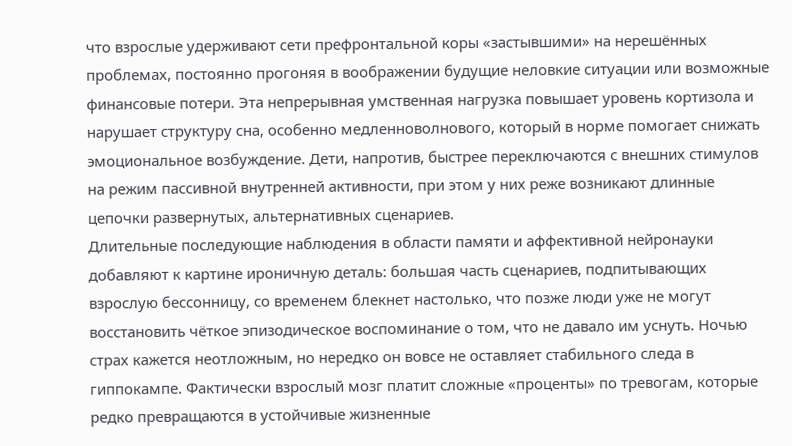что взрослые удерживают сети префронтальной коры «застывшими» на нерешённых проблемах, постоянно прогоняя в воображении будущие неловкие ситуации или возможные финансовые потери. Эта непрерывная умственная нагрузка повышает уровень кортизола и нарушает структуру сна, особенно медленноволнового, который в норме помогает снижать эмоциональное возбуждение. Дети, напротив, быстрее переключаются с внешних стимулов на режим пассивной внутренней активности, при этом у них реже возникают длинные цепочки развернутых, альтернативных сценариев.
Длительные последующие наблюдения в области памяти и аффективной нейронауки добавляют к картине ироничную деталь: большая часть сценариев, подпитывающих взрослую бессонницу, со временем блекнет настолько, что позже люди уже не могут восстановить чёткое эпизодическое воспоминание о том, что не давало им уснуть. Ночью страх кажется неотложным, но нередко он вовсе не оставляет стабильного следа в гиппокампе. Фактически взрослый мозг платит сложные «проценты» по тревогам, которые редко превращаются в устойчивые жизненные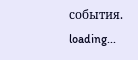события.
loading...